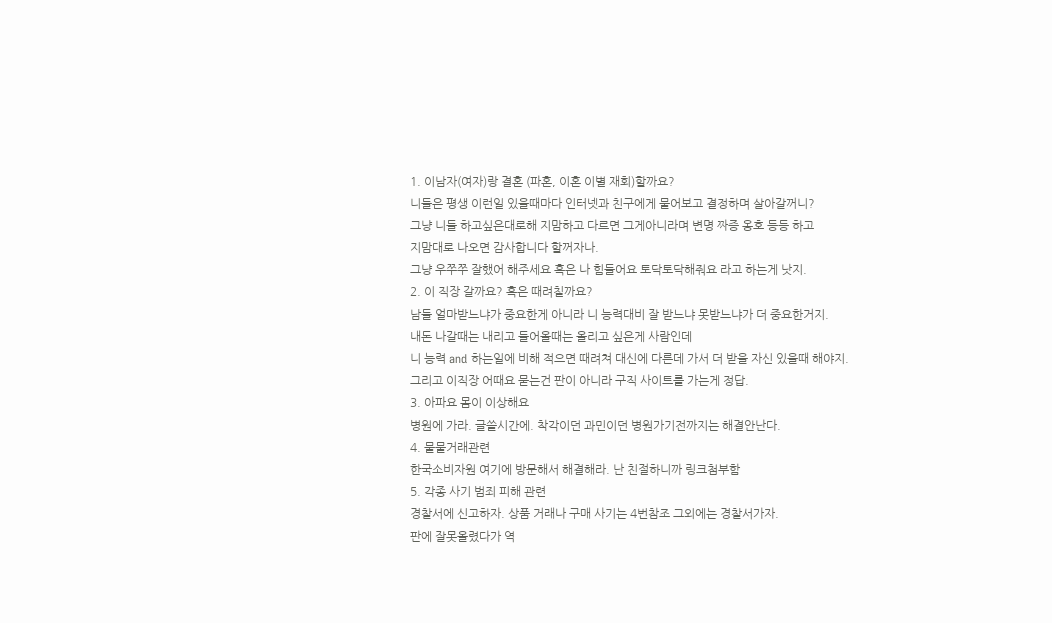1. 이남자(여자)랑 결혼 (파혼, 이혼 이별 재회)할까요?
니들은 평생 이런일 있을때마다 인터넷과 친구에게 물어보고 결정하며 살아갈꺼니?
그냥 니들 하고싶은대로해 지맘하고 다르면 그게아니라며 변명 짜증 옹호 등등 하고
지맘대로 나오면 감사합니다 할꺼자나.
그냥 우쭈쭈 잘했어 해주세요 혹은 나 힘들어요 토닥토닥해줘요 라고 하는게 낫지.
2. 이 직장 갈까요? 혹은 때려칠까요?
남들 얼마받느냐가 중요한게 아니라 니 능력대비 잘 받느냐 못받느냐가 더 중요한거지.
내돈 나갈때는 내리고 들어올때는 올리고 싶은게 사람인데
니 능력 and 하는일에 비해 적으면 때려쳐 대신에 다른데 가서 더 받을 자신 있을때 해야지.
그리고 이직장 어때요 묻는건 판이 아니라 구직 사이트를 가는게 정답.
3. 아파요 몸이 이상해요
병원에 가라. 글쓸시간에. 착각이던 과민이던 병원가기전까지는 해결안난다.
4. 물물거래관련
한국소비자원 여기에 방문해서 해결해라. 난 친절하니까 링크첨부함
5. 각종 사기 범죄 피해 관련
경찰서에 신고하자. 상품 거래나 구매 사기는 4번참조 그외에는 경찰서가자.
판에 잘못올렸다가 역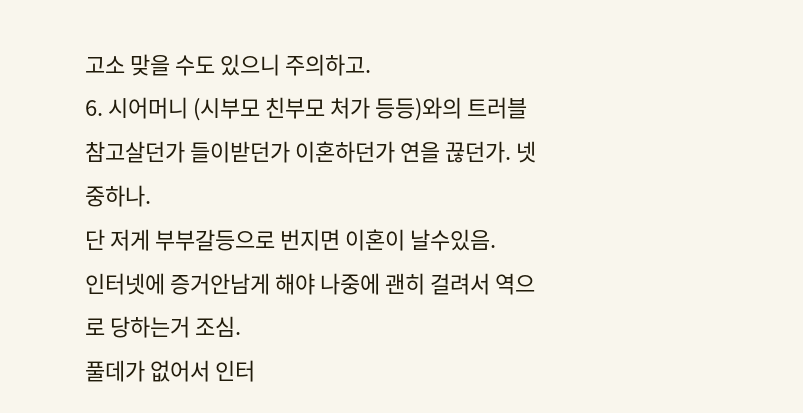고소 맞을 수도 있으니 주의하고.
6. 시어머니 (시부모 친부모 처가 등등)와의 트러블
참고살던가 들이받던가 이혼하던가 연을 끊던가. 넷중하나.
단 저게 부부갈등으로 번지면 이혼이 날수있음.
인터넷에 증거안남게 해야 나중에 괜히 걸려서 역으로 당하는거 조심.
풀데가 없어서 인터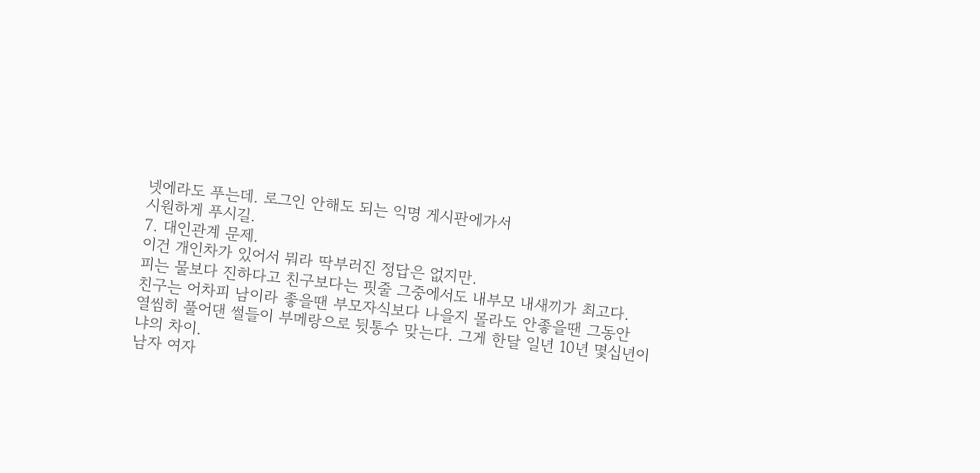넷에라도 푸는데. 로그인 안해도 되는 익명 게시판에가서
시원하게 푸시길.
7. 대인관계 문제.
이건 개인차가 있어서 뭐라 딱부러진 정답은 없지만.
피는 물보다 진하다고 친구보다는 핏줄 그중에서도 내부모 내새끼가 최고다.
친구는 어차피 남이라 좋을땐 부모자식보다 나을지 몰라도 안좋을땐 그동안
열씸히 풀어댄 썰들이 부메랑으로 뒷통수 맞는다. 그게 한달 일년 10년 몇십년이냐의 차이.
남자 여자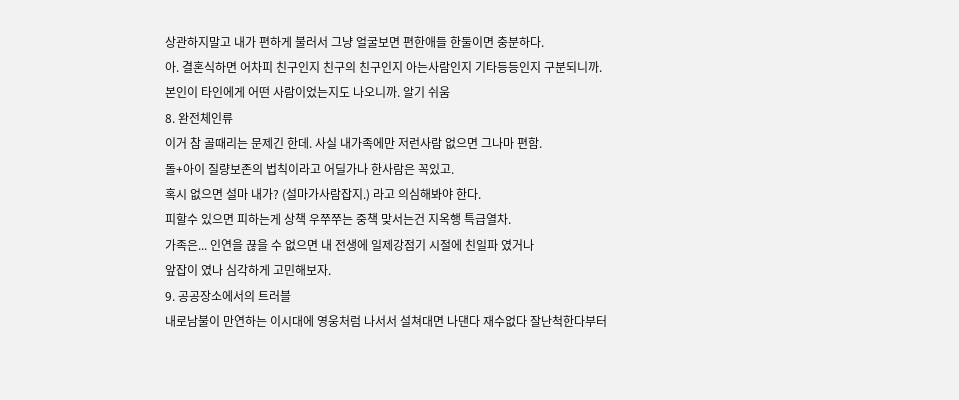상관하지말고 내가 편하게 불러서 그냥 얼굴보면 편한애들 한둘이면 충분하다.
아. 결혼식하면 어차피 친구인지 친구의 친구인지 아는사람인지 기타등등인지 구분되니까.
본인이 타인에게 어떤 사람이었는지도 나오니까. 알기 쉬움
8. 완전체인류
이거 참 골때리는 문제긴 한데. 사실 내가족에만 저런사람 없으면 그나마 편함.
돌+아이 질량보존의 법칙이라고 어딜가나 한사람은 꼭있고.
혹시 없으면 설마 내가? (설마가사람잡지.) 라고 의심해봐야 한다.
피할수 있으면 피하는게 상책 우쭈쭈는 중책 맞서는건 지옥행 특급열차.
가족은... 인연을 끊을 수 없으면 내 전생에 일제강점기 시절에 친일파 였거나
앞잡이 였나 심각하게 고민해보자.
9. 공공장소에서의 트러블
내로남불이 만연하는 이시대에 영웅처럼 나서서 설쳐대면 나댄다 재수없다 잘난척한다부터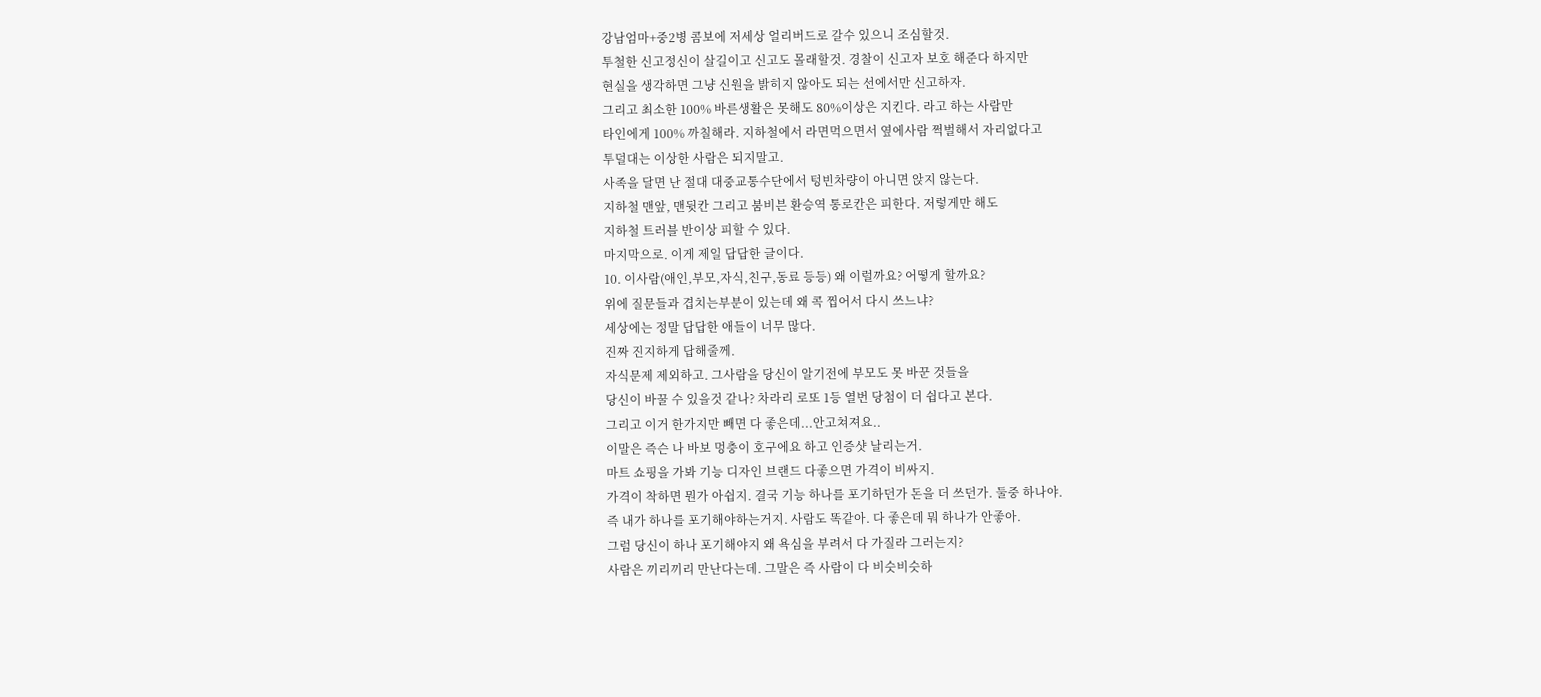강남엄마+중2병 콤보에 저세상 얼리버드로 갈수 있으니 조심할것.
투철한 신고정신이 살길이고 신고도 몰래할것. 경찰이 신고자 보호 해준다 하지만
현실을 생각하면 그냥 신원을 밝히지 않아도 되는 선에서만 신고하자.
그리고 최소한 100% 바른생활은 못해도 80%이상은 지킨다. 라고 하는 사람만
타인에게 100% 까칠해라. 지하철에서 라면먹으면서 옆에사람 쩍벌해서 자리없다고
투덜대는 이상한 사람은 되지말고.
사족을 달면 난 절대 대중교통수단에서 텅빈차량이 아니면 앉지 않는다.
지하철 맨앞, 맨뒷칸 그리고 붐비븐 환승역 통로칸은 피한다. 저렇게만 해도
지하철 트러블 반이상 피할 수 있다.
마지막으로. 이게 제일 답답한 글이다.
10. 이사람(애인,부모,자식,친구,동료 등등) 왜 이럴까요? 어떻게 할까요?
위에 질문들과 겹치는부분이 있는데 왜 콕 찝어서 다시 쓰느냐?
세상에는 정말 답답한 애들이 너무 많다.
진짜 진지하게 답해줄께.
자식문제 제외하고. 그사람을 당신이 알기전에 부모도 못 바꾼 것들을
당신이 바꿀 수 있을것 같나? 차라리 로또 1등 열번 당첨이 더 쉽다고 본다.
그리고 이거 한가지만 빼면 다 좋은데...안고쳐져요..
이말은 즉슨 나 바보 멍충이 호구에요 하고 인증샷 날리는거.
마트 쇼핑을 가봐 기능 디자인 브랜드 다좋으면 가격이 비싸지.
가격이 착하면 뭔가 아쉽지. 결국 기능 하나를 포기하던가 돈을 더 쓰던가. 둘중 하나야.
즉 내가 하나를 포기해야하는거지. 사람도 똑같아. 다 좋은데 뭐 하나가 안좋아.
그럼 당신이 하나 포기해야지 왜 욕심을 부려서 다 가질라 그러는지?
사람은 끼리끼리 만난다는데. 그말은 즉 사람이 다 비슷비슷하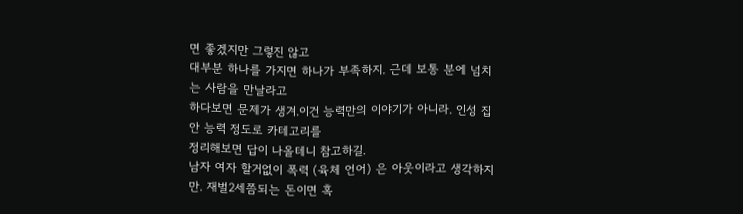면 좋겠지만 그렇진 않고
대부분 하나를 가지면 하나가 부족하지. 근데 보통 분에 넘치는 사람을 만날라고
하다보면 문제가 생겨.이건 능력만의 이야기가 아니라. 인성 집안 능력 정도로 카테고리를
정리해보면 답이 나올테니 참고하길.
남자 여자 할거없이 폭력 (육체 언어) 은 아웃이라고 생각하지만. 재벌2세쯤되는 돈이면 혹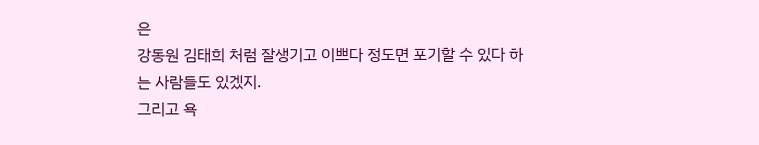은
강동원 김태희 처럼 잘생기고 이쁘다 정도면 포기할 수 있다 하는 사람들도 있겠지.
그리고 욕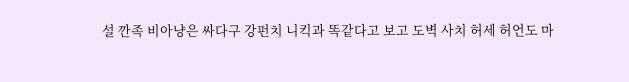설 깐족 비아냥은 싸다구 강펀치 니킥과 똑같다고 보고 도벽 사치 허세 허언도 마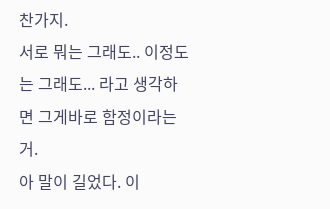찬가지.
서로 뭐는 그래도.. 이정도는 그래도... 라고 생각하면 그게바로 함정이라는거.
아 말이 길었다. 이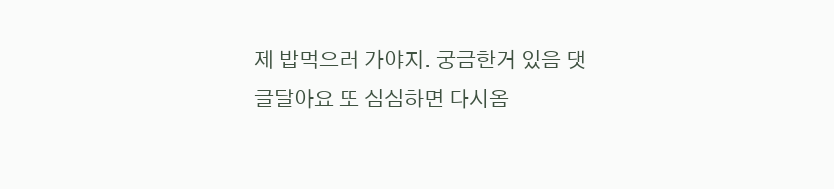제 밥먹으러 가야지. 궁금한거 있음 댓글달아요 또 심심하면 다시옴